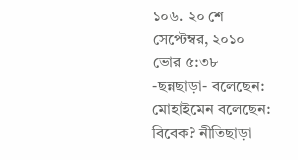১০৬. ২০ শে সেপ্টেম্বর, ২০১০ ভোর ৫:৩৮
-ছন্নছাড়া- বলেছেন: মোহাইমেন বলেছেন: বিবেক? নীতিছাড়া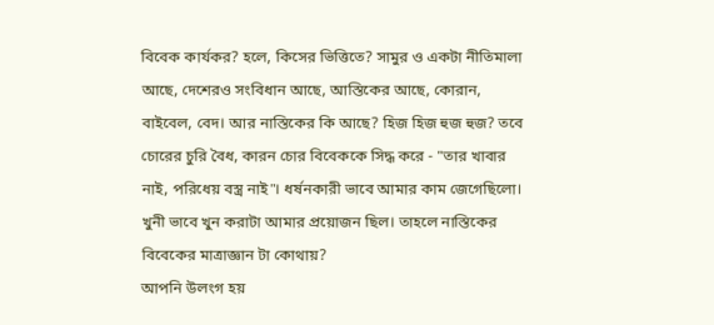বিবেক কার্যকর? হলে, কিসের ভিত্তিতে? সামুর ও একটা নীতিমালা আছে, দেশেরও সংবিধান আছে, আস্তিকের আছে, কোরান, বাইবেল, বেদ। আর নাস্তিকের কি আছে? হিজ হিজ হুজ হুজ? তবে চোরের চুরি বৈধ, কারন চোর বিবেককে সিদ্ধ করে - "তার খাবার নাই, পরিধেয় বস্ত্র নাই"। ধর্ষনকারী ভাবে আমার কাম জেগেছিলো। খুনী ভাবে খুন করাটা আমার প্রয়োজন ছিল। তাহলে নাস্তিকের বিবেকের মাত্রাজ্ঞান টা কোথায়?
আপনি উলংগ হয়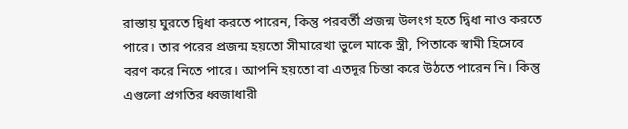রাস্তায় ঘুরতে দ্বিধা করতে পারেন, কিন্তু পরবর্তী প্রজন্ম উলংগ হতে দ্বিধা নাও করতে পারে। তার পরের প্রজন্ম হয়তো সীমারেখা ভুলে মাকে স্ত্রী, পিতাকে স্বামী হিসেবে বরণ করে নিতে পারে। আপনি হয়তো বা এতদূর চিন্তা করে উঠতে পারেন নি। কিন্তু এগুলো প্রগতির ধ্বজাধারী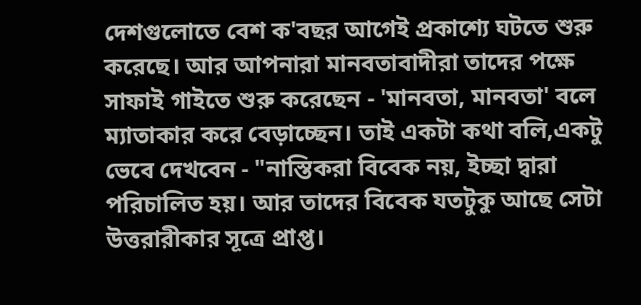দেশগুলোতে বেশ ক'বছর আগেই প্রকাশ্যে ঘটতে শুরু করেছে। আর আপনারা মানবতাবাদীরা তাদের পক্ষে সাফাই গাইতে শুরু করেছেন - 'মানবতা, মানবতা' বলে ম্যাতাকার করে বেড়াচ্ছেন। তাই একটা কথা বলি,একটু ভেবে দেখবেন - "নাস্তিকরা বিবেক নয়, ইচ্ছা দ্বারা পরিচালিত হয়। আর তাদের বিবেক যতটুকু আছে সেটা উত্তরারীকার সূত্রে প্রাপ্ত।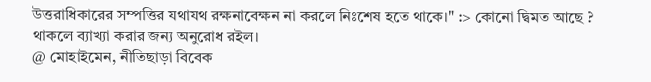উত্তরাধিকারের সম্পত্তির যথাযথ রক্ষনাবেক্ষন না করলে নিঃশেষ হতে থাকে।" :> কোনো দ্বিমত আছে ? থাকলে ব্যাখ্যা করার জন্য অনুরোধ রইল।
@ মোহাইমেন, নীতিছাড়া বিবেক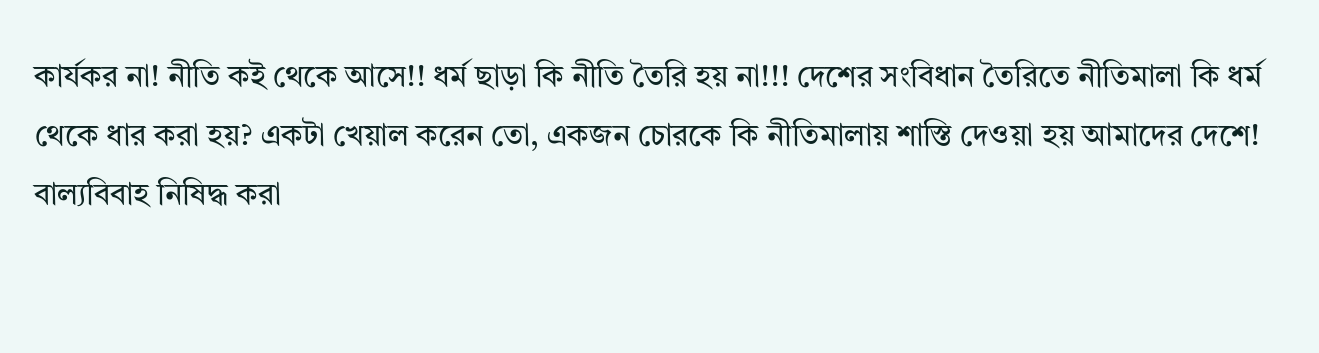কার্যকর না! নীতি কই থেকে আসে!! ধর্ম ছাড়া কি নীতি তৈরি হয় না!!! দেশের সংবিধান তৈরিতে নীতিমালা কি ধর্ম থেকে ধার করা হয়? একটা খেয়াল করেন তো, একজন চোরকে কি নীতিমালায় শাস্তি দেওয়া হয় আমাদের দেশে! বাল্যবিবাহ নিষিদ্ধ করা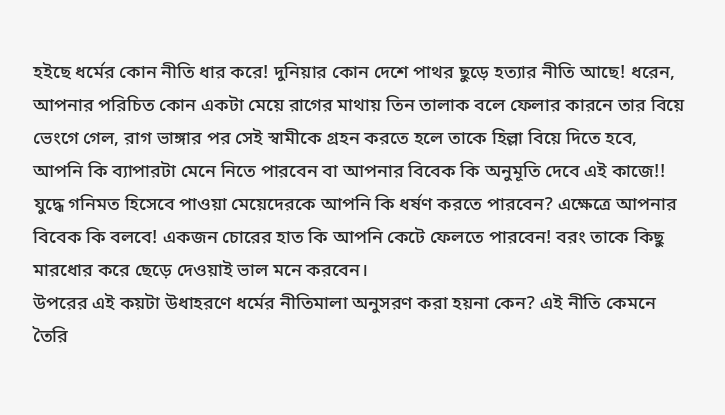হইছে ধর্মের কোন নীতি ধার করে! দুনিয়ার কোন দেশে পাথর ছুড়ে হত্যার নীতি আছে! ধরেন, আপনার পরিচিত কোন একটা মেয়ে রাগের মাথায় তিন তালাক বলে ফেলার কারনে তার বিয়ে ভেংগে গেল, রাগ ভাঙ্গার পর সেই স্বামীকে গ্রহন করতে হলে তাকে হিল্লা বিয়ে দিতে হবে, আপনি কি ব্যাপারটা মেনে নিতে পারবেন বা আপনার বিবেক কি অনুমূতি দেবে এই কাজে!! যুদ্ধে গনিমত হিসেবে পাওয়া মেয়েদেরকে আপনি কি ধর্ষণ করতে পারবেন? এক্ষেত্রে আপনার বিবেক কি বলবে! একজন চোরের হাত কি আপনি কেটে ফেলতে পারবেন! বরং তাকে কিছু মারধোর করে ছেড়ে দেওয়াই ভাল মনে করবেন।
উপরের এই কয়টা উধাহরণে ধর্মের নীতিমালা অনুসরণ করা হয়না কেন? এই নীতি কেমনে তৈরি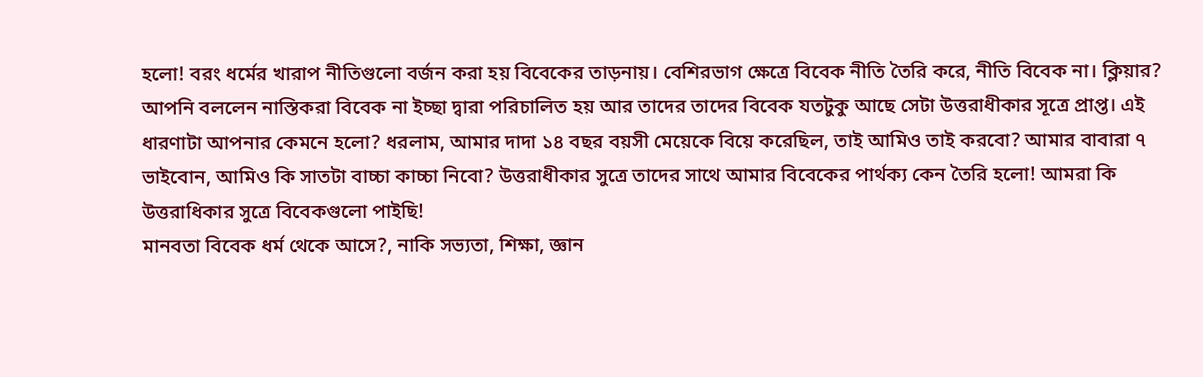হলো! বরং ধর্মের খারাপ নীতিগুলো বর্জন করা হয় বিবেকের তাড়নায়। বেশিরভাগ ক্ষেত্রে বিবেক নীতি তৈরি করে, নীতি বিবেক না। ক্লিয়ার?
আপনি বললেন নাস্তিকরা বিবেক না ইচ্ছা দ্বারা পরিচালিত হয় আর তাদের তাদের বিবেক যতটুকু আছে সেটা উত্তরাধীকার সূত্রে প্রাপ্ত। এই ধারণাটা আপনার কেমনে হলো? ধরলাম, আমার দাদা ১৪ বছর বয়সী মেয়েকে বিয়ে করেছিল, তাই আমিও তাই করবো? আমার বাবারা ৭ ভাইবোন, আমিও কি সাতটা বাচ্চা কাচ্চা নিবো? উত্তরাধীকার সুত্রে তাদের সাথে আমার বিবেকের পার্থক্য কেন তৈরি হলো! আমরা কি উত্তরাধিকার সুত্রে বিবেকগুলো পাইছি!
মানবতা বিবেক ধর্ম থেকে আসে?, নাকি সভ্যতা, শিক্ষা, জ্ঞান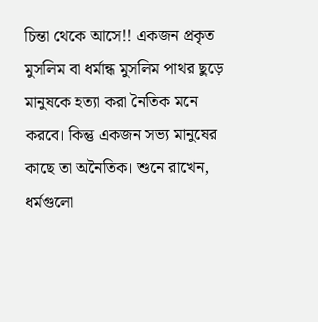চিন্তা থেকে আসে!! একজন প্রকৃত মুসলিম বা ধর্মান্ধ মুসলিম পাথর ছুড়ে মানুষকে হত্যা করা নৈতিক মনে করবে। কিন্তু একজন সভ্য মানুষের কাছে তা অনৈতিক। শুনে রাখেন, ধর্মগুলো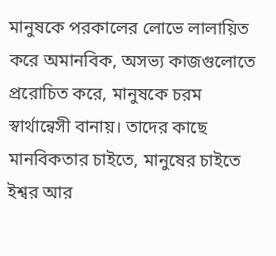মানুষকে পরকালের লোভে লালায়িত করে অমানবিক, অসভ্য কাজগুলোতে প্ররোচিত করে, মানুষকে চরম স্বার্থান্বেসী বানায়। তাদের কাছে মানবিকতার চাইতে, মানুষের চাইতে ইশ্বর আর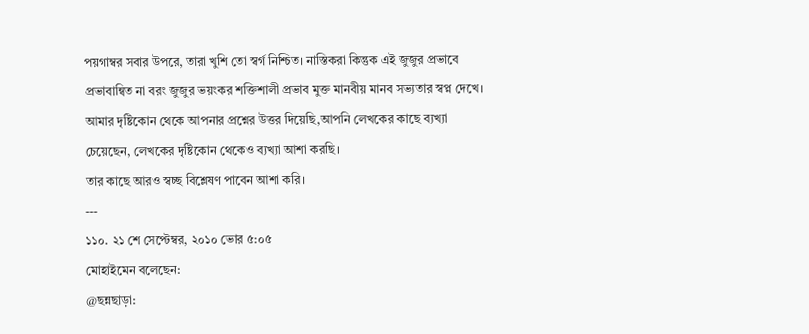পয়গাম্বর সবার উপরে, তারা খুশি তো স্বর্গ নিশ্চিত। নাস্তিকরা কিন্তুক এই জুজুর প্রভাবে প্রভাবান্বিত না বরং জুজুর ভয়ংকর শক্তিশালী প্রভাব মুক্ত মানবীয় মানব সভ্যতার স্বপ্ন দেখে।
আমার দৃষ্টিকোন থেকে আপনার প্রশ্নের উত্তর দিয়েছি,আপনি লেখকের কাছে ব্যখ্যা চেয়েছেন, লেখকের দৃষ্টিকোন থেকেও ব্যখ্যা আশা করছি।
তার কাছে আরও স্বচ্ছ বিশ্লেষণ পাবেন আশা করি।
---
১১০. ২১ শে সেপ্টেম্বর, ২০১০ ভোর ৫:০৫
মোহাইমেন বলেছেন:
@ছন্নছাড়া: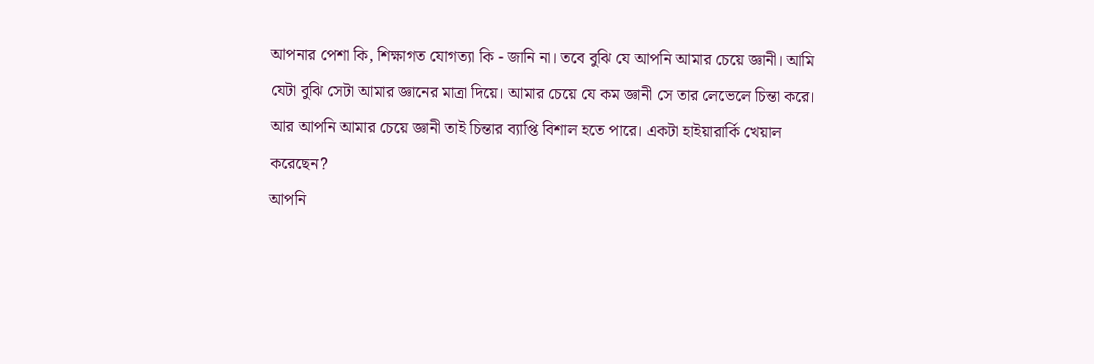আপনার পেশা কি, শিক্ষাগত যোগত্যা কি - জানি না। তবে বুঝি যে আপনি আমার চেয়ে জ্ঞানী। আমি যেটা বুঝি সেটা আমার জ্ঞানের মাত্রা দিয়ে। আমার চেয়ে যে কম জ্ঞানী সে তার লেভেলে চিন্তা করে। আর আপনি আমার চেয়ে জ্ঞানী তাই চিন্তার ব্যাপ্তি বিশাল হতে পারে। একটা হাইয়ারার্কি খেয়াল করেছেন?
আপনি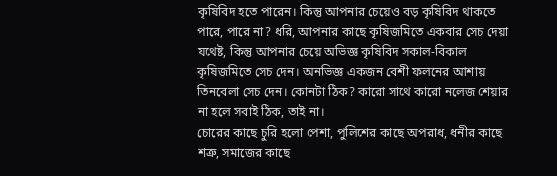কৃষিবিদ হতে পারেন। কিন্তু আপনার চেয়েও বড় কৃষিবিদ থাকতে পারে, পারে না? ধরি, আপনার কাছে কৃষিজমিতে একবার সেচ দেয়া যথেষ্ট, কিন্তু আপনার চেয়ে অভিজ্ঞ কৃষিবিদ সকাল-বিকাল কৃষিজমিতে সেচ দেন। অনভিজ্ঞ একজন বেশী ফলনের আশায় তিনবেলা সেচ দেন। কোনটা ঠিক? কারো সাথে কারো নলেজ শেয়ার না হলে সবাই ঠিক, তাই না।
চোরের কাছে চুরি হলো পেশা, পুলিশের কাছে অপরাধ, ধনীর কাছে শত্রু, সমাজের কাছে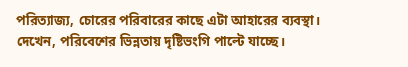পরিত্যাজ্য, চোরের পরিবারের কাছে এটা আহারের ব্যবস্থা। দেখেন, পরিবেশের ভিন্নতায় দৃষ্টিভংগি পাল্টে যাচ্ছে।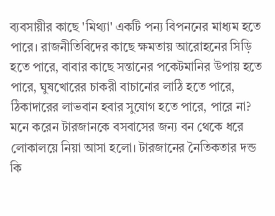ব্যবসায়ীর কাছে 'মিথ্যা' একটি পন্য বিপননের মাধ্যম হতে পারে। রাজনীতিবিদের কাছে ক্ষমতায় আরোহনের সিড়ি হতে পারে, বাবার কাছে সন্তানের পকেটমানির উপায় হতে পারে, ঘুষখোরের চাকরী বাচানোর লাঠি হতে পারে, ঠিকাদারের লাভবান হবার সুযোগ হতে পারে, পারে না?
মনে করেন টারজানকে বসবাসের জন্য বন থেকে ধরে লোকালয়ে নিয়া আসা হলো। টারজানের নৈতিকতার দন্ড কি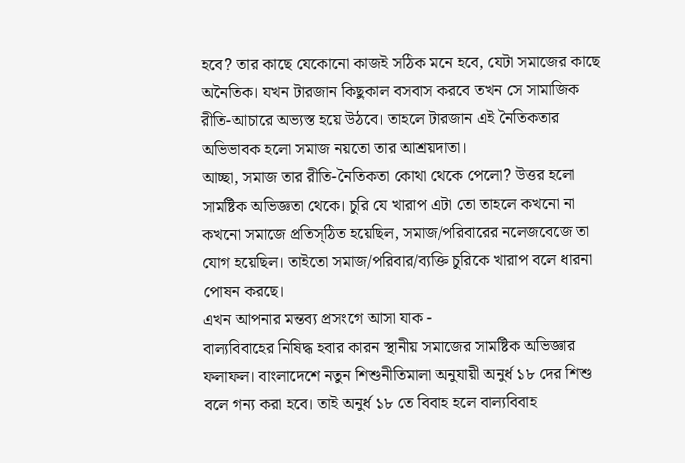হবে? তার কাছে যেকোনো কাজই সঠিক মনে হবে, যেটা সমাজের কাছে অনৈতিক। যখন টারজান কিছুকাল বসবাস করবে তখন সে সামাজিক রীতি-আচারে অভ্যস্ত হয়ে উঠবে। তাহলে টারজান এই নৈতিকতার অভিভাবক হলো সমাজ নয়তো তার আশ্রয়দাতা।
আচ্ছা, সমাজ তার রীতি-নৈতিকতা কোথা থেকে পেলো? উত্তর হলো সামষ্টিক অভিজ্ঞতা থেকে। চুরি যে খারাপ এটা তো তাহলে কখনো না কখনো সমাজে প্রতিস্ঠিত হয়েছিল, সমাজ/পরিবারের নলেজবেজে তা যোগ হয়েছিল। তাইতো সমাজ/পরিবার/ব্যক্তি চুরিকে খারাপ বলে ধারনা পোষন করছে।
এখন আপনার মন্তব্য প্রসংগে আসা যাক -
বাল্যবিবাহের নিষিদ্ধ হবার কারন স্থানীয় সমাজের সামষ্টিক অভিজ্ঞার ফলাফল। বাংলাদেশে নতুন শিশুনীতিমালা অনুযায়ী অনুর্ধ ১৮ দের শিশু বলে গন্য করা হবে। তাই অনুর্ধ ১৮ তে বিবাহ হলে বাল্যবিবাহ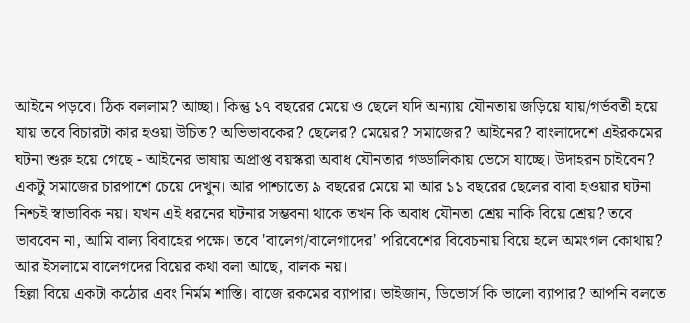আইনে পড়বে। ঠিক বললাম? আচ্ছা। কিন্তু ১৭ বছরের মেয়ে ও ছেলে যদি অন্যায় যৌনতায় জড়িয়ে যায়/গর্ভবতী হয়ে যায় তবে বিচারটা কার হওয়া উচিত? অভিভাবকের? ছেলের? মেয়ের? সমাজের? আইনের? বাংলাদেশে এইরকমের ঘটনা শুরু হয়ে গেছে - আইনের ভাষায় অপ্রাপ্ত বয়স্করা অবাধ যৌনতার গড্ডালিকায় ভেসে যাচ্ছে। উদাহরন চাইবেন? একটু সমাজের চারপাশে চেয়ে দেখুন। আর পাশ্চাত্যে ৯ বছরের মেয়ে মা আর ১১ বছরের ছেলের বাবা হওয়ার ঘটনা নিশ্চই স্বাভাবিক নয়। যখন এই ধরনের ঘটনার সম্ভবনা থাকে তখন কি অবাধ যৌনতা শ্রেয় নাকি বিয়ে শ্রেয়? তবে ভাববেন না, আমি বাল্য বিবাহের পক্ষে। তবে 'বালেগ/বালেগাদের' পরিবেশের বিবেচনায় বিয়ে হলে অমংগল কোথায়? আর ইসলামে বালেগদের বিয়ের কথা বলা আছে, বালক নয়।
হিল্লা বিয়ে একটা কঠোর এবং নির্মম শাস্তি। বাজে রকমের ব্যাপার। ভাইজান, ডিভোর্স কি ভালো ব্যাপার? আপনি বলতে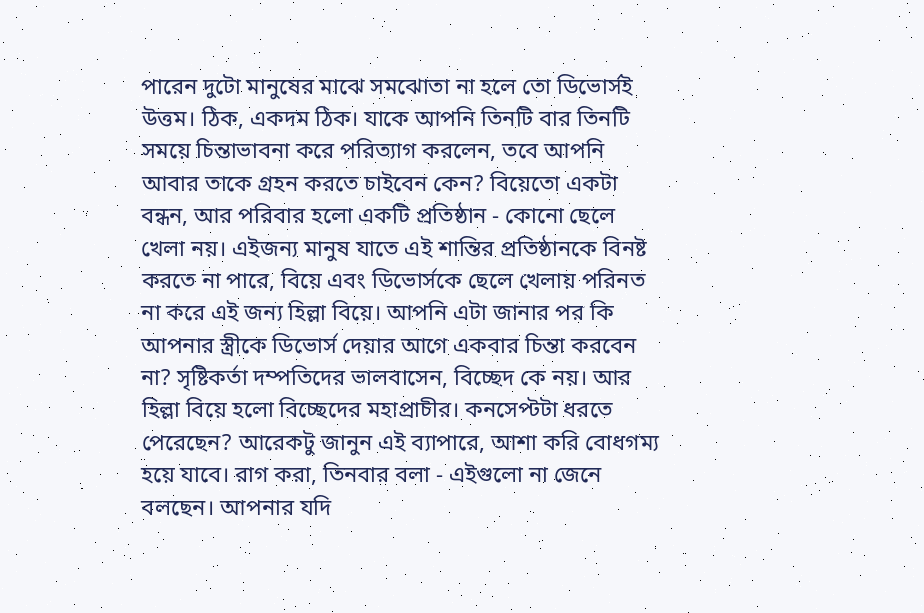পারেন দুটো মানুষের মাঝে সমঝোতা না হলে তো ডিভোর্সই উত্তম। ঠিক, একদম ঠিক। যাকে আপনি তিনটি বার তিনটি সময়ে চিন্তাভাবনা করে পরিত্যাগ করলেন, তবে আপনি আবার তাকে গ্রহন করতে চাইবেন কেন? বিয়েতো একটা বন্ধন, আর পরিবার হলো একটি প্রতিষ্ঠান - কোনো ছেলে খেলা নয়। এইজন্য মানুষ যাতে এই শান্তির প্রতিষ্ঠানকে বিনষ্ট করতে না পারে, বিয়ে এবং ডিভোর্সকে ছেলে খেলায় পরিনত না করে এই জন্য হিল্লা বিয়ে। আপনি এটা জানার পর কি আপনার স্ত্রীকে ডিভোর্স দেয়ার আগে একবার চিন্তা করবেন না? সৃষ্টিকর্তা দম্পতিদের ভালবাসেন, বিচ্ছেদ কে নয়। আর হিল্লা বিয়ে হলো বিচ্ছেদের মহাপ্রাচীর। কনসেপ্টটা ধরতে পেরেছেন? আরেকটু জানুন এই ব্যাপারে, আশা করি বোধগম্য হয়ে যাবে। রাগ করা, তিনবার বলা - এইগুলো না জেনে বলছেন। আপনার যদি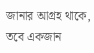জানার আগ্রহ থাকে, তবে একজান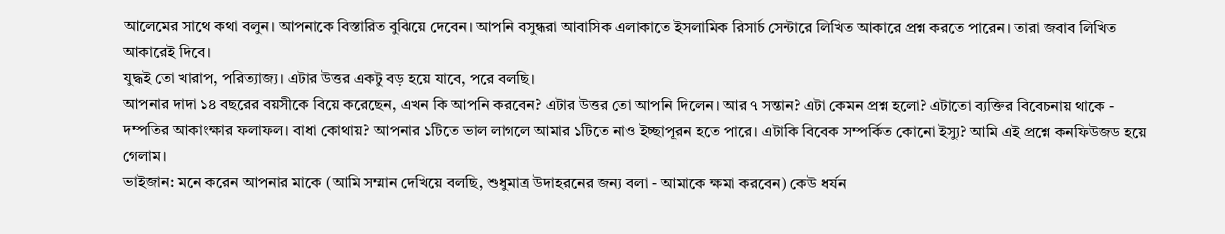আলেমের সাথে কথা বলুন। আপনাকে বিস্তারিত বুঝিয়ে দেবেন। আপনি বসুন্ধরা আবাসিক এলাকাতে ইসলামিক রিসার্চ সেন্টারে লিখিত আকারে প্রশ্ন করতে পারেন। তারা জবাব লিখিত আকারেই দিবে।
যুদ্ধই তো খারাপ, পরিত্যাজ্য। এটার উত্তর একটু বড় হয়ে যাবে, পরে বলছি।
আপনার দাদা ১৪ বছরের বয়সীকে বিয়ে করেছেন, এখন কি আপনি করবেন? এটার উত্তর তো আপনি দিলেন। আর ৭ সন্তান? এটা কেমন প্রশ্ন হলো? এটাতো ব্যক্তির বিবেচনায় থাকে - দম্পতির আকাংক্ষার ফলাফল। বাধা কোথায়? আপনার ১টিতে ভাল লাগলে আমার ১টিতে নাও ইচ্ছাপূরন হতে পারে। এটাকি বিবেক সম্পর্কিত কোনো ইস্যু? আমি এই প্রশ্নে কনফিউজড হয়ে গেলাম।
ভাইজান: মনে করেন আপনার মাকে (আমি সম্মান দেখিয়ে বলছি, শুধুমাত্র উদাহরনের জন্য বলা - আমাকে ক্ষমা করবেন) কেউ ধর্যন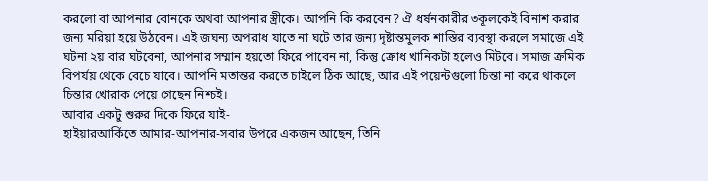করলো বা আপনার বোনকে অথবা আপনার স্ত্রীকে। আপনি কি করবেন? ঐ ধর্ষনকারীর ৩কূলকেই বিনাশ করার জন্য মরিয়া হয়ে উঠবেন। এই জঘন্য অপরাধ যাতে না ঘটে তার জন্য দৃষ্টান্তমুলক শাস্তির ব্যবস্থা করলে সমাজে এই ঘটনা ২য় বার ঘটবেনা, আপনার সম্মান হয়তো ফিরে পাবেন না, কিন্তু ক্রোধ খানিকটা হলেও মিটবে। সমাজ ক্রমিক বিপর্যয় থেকে বেচে যাবে। আপনি মতান্তর করতে চাইলে ঠিক আছে, আর এই পয়েন্টগুলো চিন্তা না করে থাকলে চিন্তার খোরাক পেয়ে গেছেন নিশ্চই।
আবার একটু শুরুর দিকে ফিরে যাই-
হাইয়ারআর্কিতে আমার-আপনার-সবার উপরে একজন আছেন, তিনি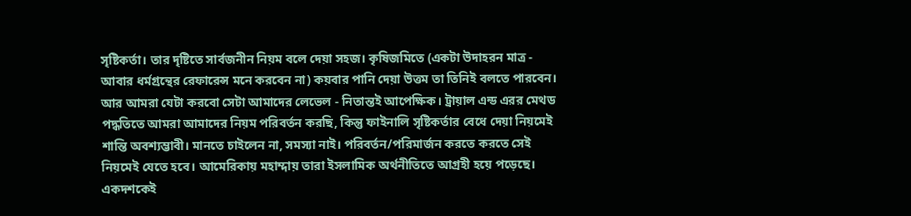সৃষ্টিকর্তা। তার দৃষ্টিতে সার্বজনীন নিয়ম বলে দেয়া সহজ। কৃষিজমিতে (একটা উদাহরন মাত্র - আবার ধর্মগ্রন্থের রেফারেন্স মনে করবেন না) কয়বার পানি দেয়া উত্তম তা তিনিই বলতে পারবেন। আর আমরা যেটা করবো সেটা আমাদের লেভেল - নিতান্তই আপেক্ষিক। ট্রায়াল এন্ড এরর মেথড পদ্ধতিতে আমরা আমাদের নিয়ম পরিবর্তন করছি, কিন্তু ফাইনালি সৃষ্টিকর্তার বেধে দেয়া নিয়মেই শান্তি অবশ্যম্ভাবী। মানতে চাইলেন না, সমস্যা নাই। পরিবর্তন/পরিমার্জন করতে করতে সেই নিয়মেই যেতে হবে। আমেরিকায় মহাম্দায় তারা ইসলামিক অর্থনীতিতে আগ্রহী হয়ে পড়েছে। একদশকেই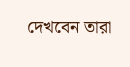দেখবেন তারা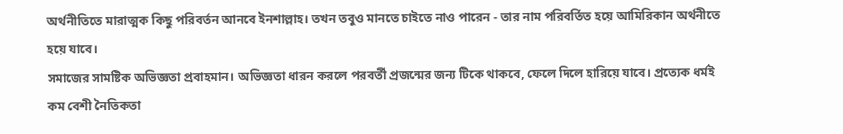অর্থনীতিতে মারাত্মক কিছু পরিবর্তন আনবে ইনশাল্লাহ। তখন তবুও মানতে চাইতে নাও পারেন - তার নাম পরিবর্তিত হয়ে আমিরিকান অর্থনীতে হয়ে যাবে।
সমাজের সামষ্টিক অভিজ্ঞতা প্রবাহমান। অভিজ্ঞতা ধারন করলে পরবর্তী প্রজন্মের জন্য টিকে থাকবে, ফেলে দিলে হারিয়ে যাবে। প্রত্যেক ধর্মই কম বেশী নৈতিকতা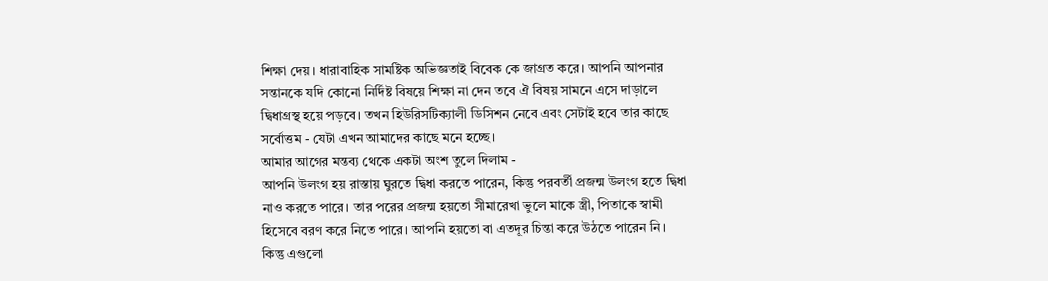শিক্ষা দেয়। ধারাবাহিক সামষ্টিক অভিজ্ঞতাই বিবেক কে জাগ্রত করে। আপনি আপনার সন্তানকে যদি কোনো নির্দিষ্ট বিষয়ে শিক্ষা না দেন তবে ঐ বিষয় সামনে এসে দাড়ালে দ্বিধাগ্রস্থ হয়ে পড়বে। তখন হিউরিসটিক্যালী ডিসিশন নেবে এবং সেটাই হবে তার কাছে সর্বোত্তম - যেটা এখন আমাদের কাছে মনে হচ্ছে।
আমার আগের মন্তব্য থেকে একটা অংশ তুলে দিলাম -
আপনি উলংগ হয় রাস্তায় ঘুরতে দ্বিধা করতে পারেন, কিন্তু পরবর্তী প্রজন্ম উলংগ হতে দ্বিধা নাও করতে পারে। তার পরের প্রজন্ম হয়তো সীমারেখা ভুলে মাকে স্ত্রী, পিতাকে স্বামী হিসেবে বরণ করে নিতে পারে। আপনি হয়তো বা এতদূর চিন্তা করে উঠতে পারেন নি। কিন্তু এগুলো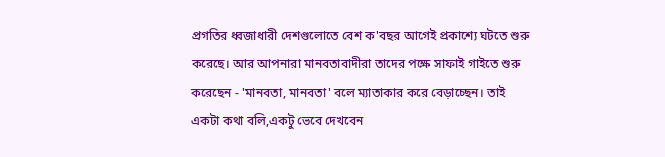প্রগতির ধ্বজাধারী দেশগুলোতে বেশ ক'বছর আগেই প্রকাশ্যে ঘটতে শুরু করেছে। আর আপনারা মানবতাবাদীরা তাদের পক্ষে সাফাই গাইতে শুরু করেছেন - 'মানবতা, মানবতা' বলে ম্যাতাকার করে বেড়াচ্ছেন। তাই একটা কথা বলি,একটু ভেবে দেখবেন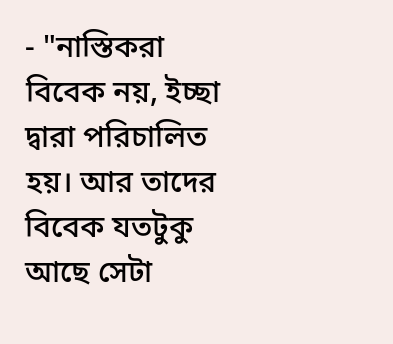- "নাস্তিকরা বিবেক নয়, ইচ্ছা দ্বারা পরিচালিত হয়। আর তাদের বিবেক যতটুকু আছে সেটা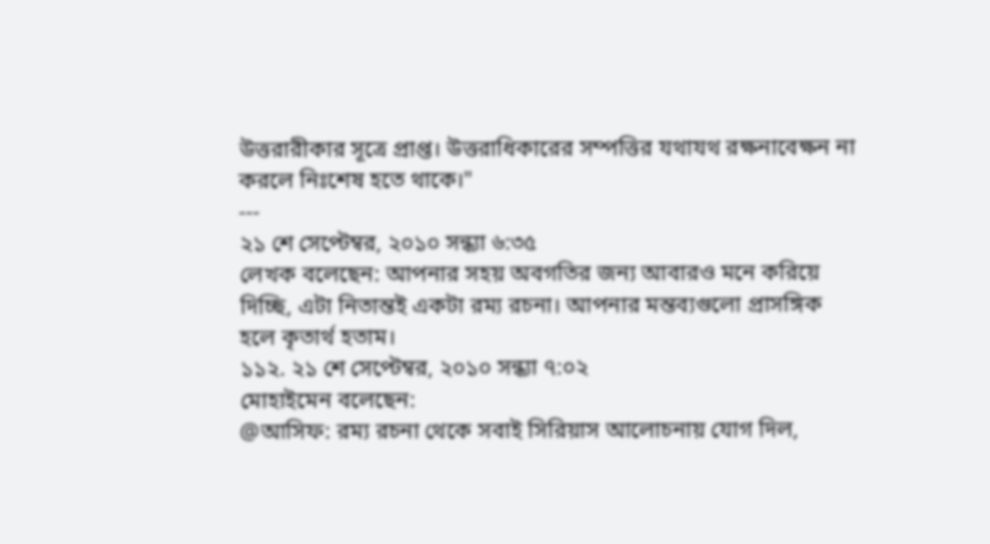উত্তরারীকার সূত্রে প্রাপ্ত। উত্তরাধিকারের সম্পত্তির যথাযথ রক্ষনাবেক্ষন না করলে নিঃশেষ হতে থাকে।"
---
২১ শে সেপ্টেম্বর, ২০১০ সন্ধ্যা ৬:৩৫
লেখক বলেছেন: আপনার সহয় অবগতির জন্য আবারও মনে করিয়ে দিচ্ছি, এটা নিতান্তই একটা রম্য রচনা। আপনার মন্তব্যগুলো প্রাসঙ্গিক হলে কৃতার্থ হতাম।
১১২. ২১ শে সেপ্টেম্বর, ২০১০ সন্ধ্যা ৭:০২
মোহাইমেন বলেছেন:
@আসিফ: রম্য রচনা থেকে সবাই সিরিয়াস আলোচনায় যোগ দিল,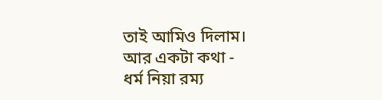তাই আমিও দিলাম।
আর একটা কথা -
ধর্ম নিয়া রম্য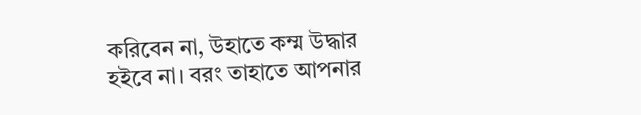করিবেন না, উহাতে কম্ম উদ্ধার হইবে না। বরং তাহাতে আপনার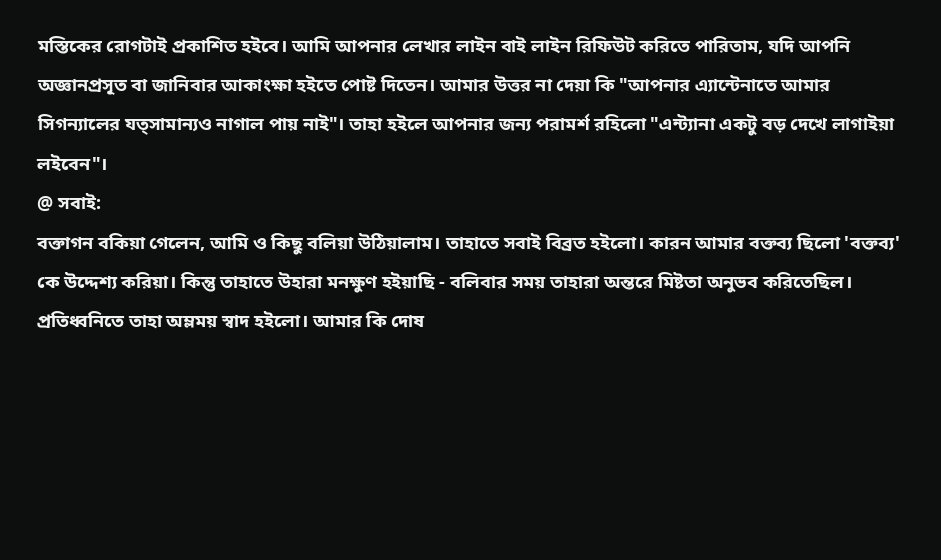মস্তিকের রোগটাই প্রকাশিত হইবে। আমি আপনার লেখার লাইন বাই লাইন রিফিউট করিতে পারিতাম, যদি আপনি অজ্ঞানপ্রসূত বা জানিবার আকাংক্ষা হইতে পোষ্ট দিতেন। আমার উত্তর না দেয়া কি "আপনার এ্যান্টেনাতে আমার সিগন্যালের যত্সামান্যও নাগাল পায় নাই"। তাহা হইলে আপনার জন্য পরামর্শ রহিলো "এন্ট্যানা একটু বড় দেখে লাগাইয়া লইবেন"।
@ সবাই:
বক্তাগন বকিয়া গেলেন, আমি ও কিছু বলিয়া উঠিয়ালাম। তাহাতে সবাই বিব্রত হইলো। কারন আমার বক্তব্য ছিলো 'বক্তব্য' কে উদ্দেশ্য করিয়া। কিন্তু তাহাতে উহারা মনক্ষুণ হইয়াছি - বলিবার সময় তাহারা অন্তরে মিষ্টতা অনুভব করিতেছিল। প্রতিধ্বনিতে তাহা অম্লময় স্বাদ হইলো। আমার কি দোষ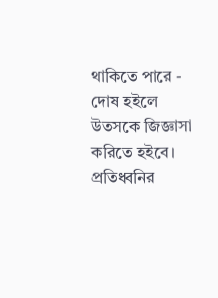থাকিতে পারে - দোষ হইলে উতসকে জিজ্ঞাসা করিতে হইবে। প্রতিধ্বনির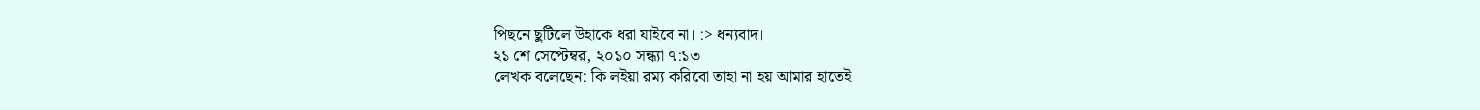পিছনে ছুটিলে উহাকে ধরা যাইবে না। :> ধন্যবাদ।
২১ শে সেপ্টেম্বর, ২০১০ সন্ধ্যা ৭:১৩
লেখক বলেছেন: কি লইয়া রম্য করিবো তাহা না হয় আমার হাতেই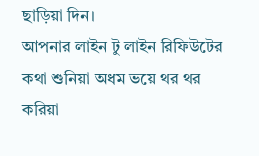ছাড়িয়া দিন।
আপনার লাইন টু লাইন রিফিউটের কথা শুনিয়া অধম ভয়ে থর থর করিয়া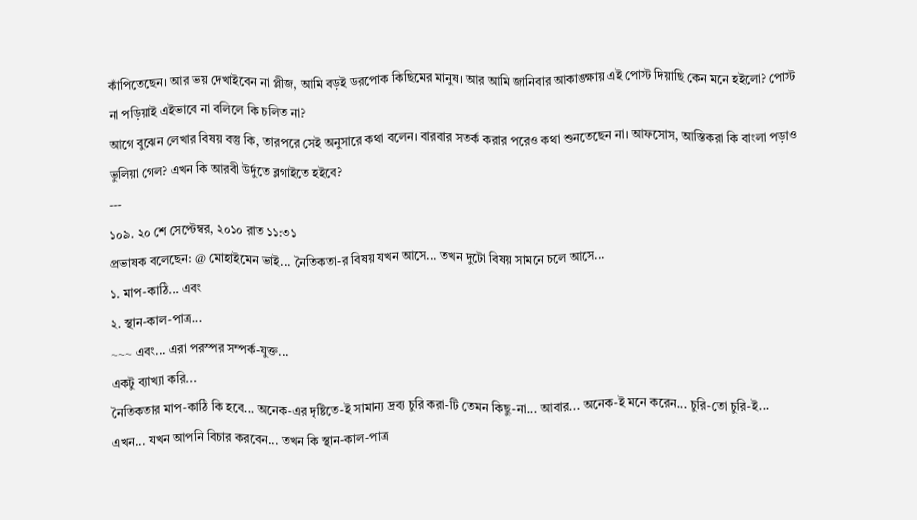কাঁপিতেছেন। আর ভয় দেখাইবেন না প্লীজ, আমি বড়ই ডরপোক কিছিমের মানুষ। আর আমি জানিবার আকাঙ্ক্ষায় এই পোস্ট দিয়াছি কেন মনে হইলো? পোস্ট না পড়িয়াই এইভাবে না বলিলে কি চলিত না?
আগে বুঝেন লেখার বিষয় বস্তু কি, তারপরে সেই অনুসারে কথা বলেন। বারবার সতর্ক করার পরেও কথা শুনতেছেন না। আফসোস, আস্তিকরা কি বাংলা পড়াও ভুলিয়া গেল? এখন কি আরবী উর্দুতে ব্লগাইতে হইবে?
---
১০৯. ২০ শে সেপ্টেম্বর, ২০১০ রাত ১১:৩১
প্রভাষক বলেছেন: @ মোহাইমেন ভাই... নৈতিকতা-র বিষয় যখন আসে... তখন দুটো বিষয় সামনে চলে আসে...
১. মাপ-কাঠি... এবং
২. স্থান-কাল-পাত্র...
~~~ এবং... এরা পরস্পর সম্পর্ক-যুক্ত...
একটু ব্যাখ্যা করি...
নৈতিকতার মাপ-কাঠি কি হবে... অনেক-এর দৃষ্টিতে-ই সামান্য দ্রব্য চুরি করা-টি তেমন কিছু-না... আবার... অনেক-ই মনে করেন... চুরি-তো চুরি-ই...
এখন... যখন আপনি বিচার করবেন... তখন কি স্থান-কাল-পাত্র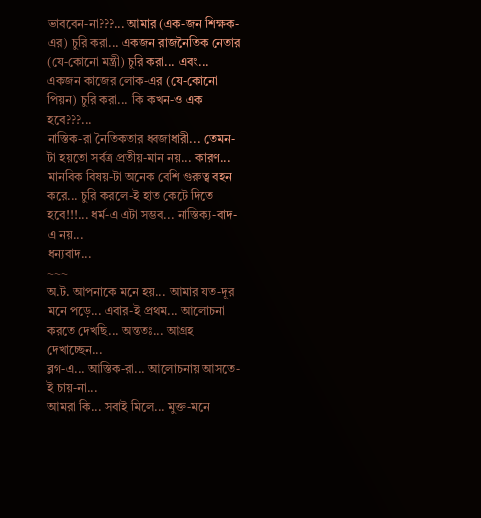ভাববেন-না???... আমার (এক-জন শিক্ষক-এর) চুরি করা... একজন রাজনৈতিক নেতার (যে-কোনো মন্ত্রী) চুরি করা... এবং... একজন কাজের লোক-এর (যে-কোনো পিয়ন) চুরি করা... কি কখন-ও এক হবে???...
নাস্তিক-রা নৈতিকতার ধ্বজাধারী... তেমন-টা হয়তো সর্বত্র প্রতীয়-মান নয়... কারণ... মানবিক বিষয়-টা অনেক বেশি গুরুত্ব বহন করে... চুরি করলে-ই হাত কেটে দিতে হবে!!!... ধর্ম-এ এটা সম্ভব... নাস্তিক্য-বাদ-এ নয়...
ধন্যবাদ...
~~~
অ.ট. আপনাকে মনে হয়... আমার যত-দূর মনে পড়ে... এবার-ই প্রথম... আলোচনা করতে দেখছি... অন্ততঃ... আগ্রহ দেখাচ্ছেন...
ব্লগ-এ... আস্তিক-রা... আলোচনায় আসতে-ই চায়-না...
আমরা কি... সবাই মিলে... মুক্ত-মনে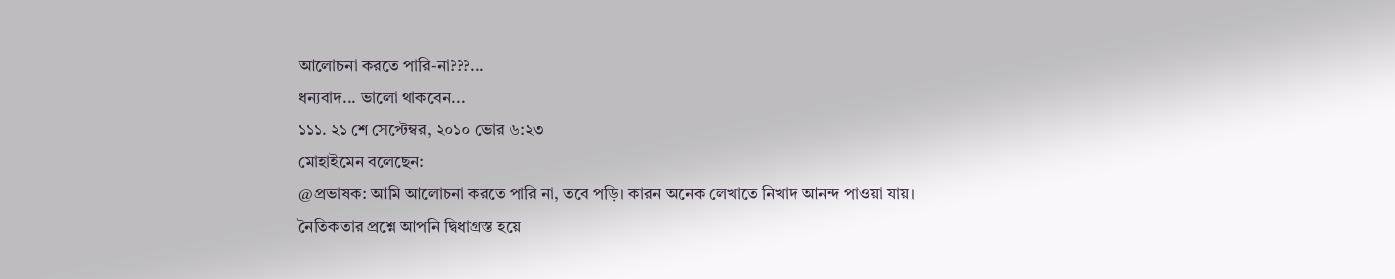আলোচনা করতে পারি-না???...
ধন্যবাদ... ভালো থাকবেন...
১১১. ২১ শে সেপ্টেম্বর, ২০১০ ভোর ৬:২৩
মোহাইমেন বলেছেন:
@প্রভাষক: আমি আলোচনা করতে পারি না, তবে পড়ি। কারন অনেক লেখাতে নিখাদ আনন্দ পাওয়া যায়।
নৈতিকতার প্রশ্নে আপনি দ্বিধাগ্রস্ত হয়ে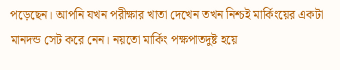পড়েছেন। আপনি যখন পরীক্ষার খাতা দেখেন তখন নিশ্চই মার্কিংয়ের একটা মানদন্ড সেট করে নেন। নয়তো মার্কিং পক্ষপাতদুষ্ট হয়ে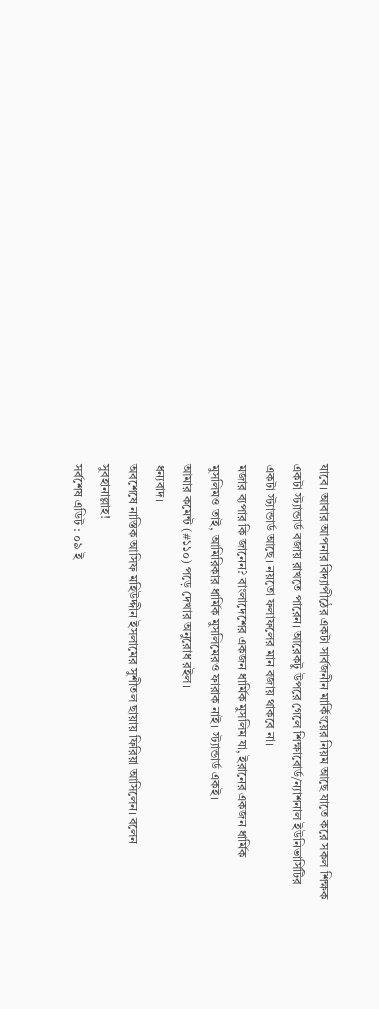যাবে। আবার আপনার বিদ্যাপীঠের একটা সার্বজনীন মার্কিংয়ের নিয়ম আছে যাতে করে সকল শিক্ষক একটা স্ট্যান্ডার্ড বজায় রাখতে পারেন। আরেকটু উপরে গেলে শিক্ষাবোর্ড/ন্যাশনাল ইউনিভার্সিটির একটা স্ট্যান্ডার্ড আছে। নয়তো ফলাফলের মান বজায় থাকবে না।
মজার ব্যপার কি জানেন? বাংলাদেশের একজন ধার্মিক মুসলিম যা, ইরানের একজন ধার্মিক মুসলিমও তাই, আমিরিকার ধার্মিক মুসলিমেরও ফারাক নাই। স্ট্যান্ডার্ড একই।
আমার কমেন্ট (#১১০) পড়ে দেখার অনুরোধ রইল।
ধন্যবাদ।
অবশেষে নাস্তিক আসিফ মহিউদ্দীন ইসলামের সুশীতল ছায়ায় ফিরিয়া আসিলেন। বলেন সুবহানাল্লাহ!
সর্বশেষ এডিট : ০৯ ই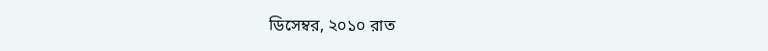ডিসেম্বর, ২০১০ রাত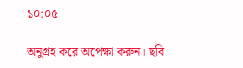১০:০৫

অনুগ্রহ করে অপেক্ষা করুন। ছবি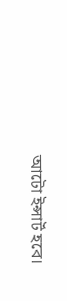আটো ইন্সার্ট হবে।